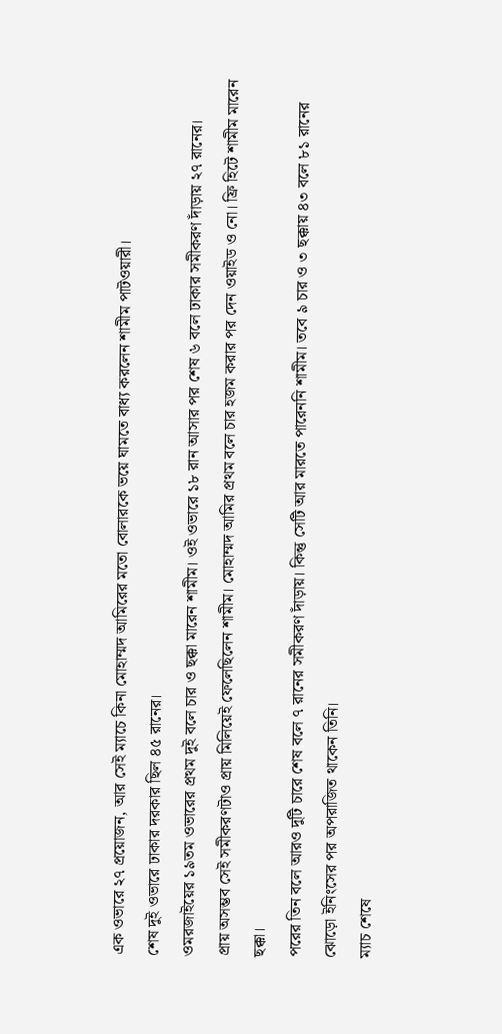এক ওভারে ২৭ প্রয়োজন, আর সেই ম্যাচে কিনা মোহাম্মদ আমিরের মতো বোলারকে ভয়ে ঘামতে বাধ্য করলেন শামীম পাটওয়ারী।
শেষ দুই ওভারে ঢাকার দরকার ছিল ৪৫ রানের।
ওমরজাইয়ের ১৯তম ওভারের প্রথম দুই বলে চার ও ছক্কা মারেন শামীম। ওই ওভারে ১৮ রান আসার পর শেষ ৬ বলে ঢাকার সমীকরণ দাঁড়ায় ২৭ রানের।
প্রায় অসম্ভব সেই সমীকরণটাও প্রায় মিলিয়েই ফেলেছিলেন শামীম। মোহাম্মদ আমির প্রথম বলে চার হজম করার পর দেন ওয়াইড ও নো। ফ্রি হিটে শামীম মারেন ছক্কা।
পরের তিন বলে আরও দুটি চারে শেষ বলে ৭ রানের সমীকরণ দাঁড়ায়। কিন্তু সেটি আর মারতে পারেননি শামীম। তবে ৯ চার ও ৩ ছক্কায় ৪৩ বলে ৮১ রানের ঝোড়ো ইনিংসের পর অপরাজিত থাকেন তিনি।
ম্যাচ শেষে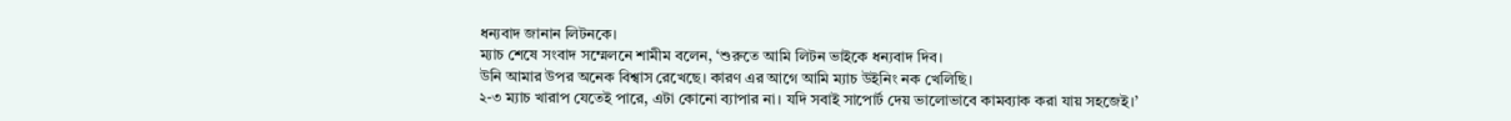ধন্যবাদ জানান লিটনকে।
ম্যাচ শেষে সংবাদ সম্মেলনে শামীম বলেন, ‘শুরুতে আমি লিটন ভাইকে ধন্যবাদ দিব।
উনি আমার উপর অনেক বিশ্বাস রেখেছে। কারণ এর আগে আমি ম্যাচ উইনিং নক খেলিছি।
২-৩ ম্যাচ খারাপ যেতেই পারে, এটা কোনো ব্যাপার না। যদি সবাই সাপোর্ট দেয় ভালোভাবে কামব্যাক করা যায় সহজেই।’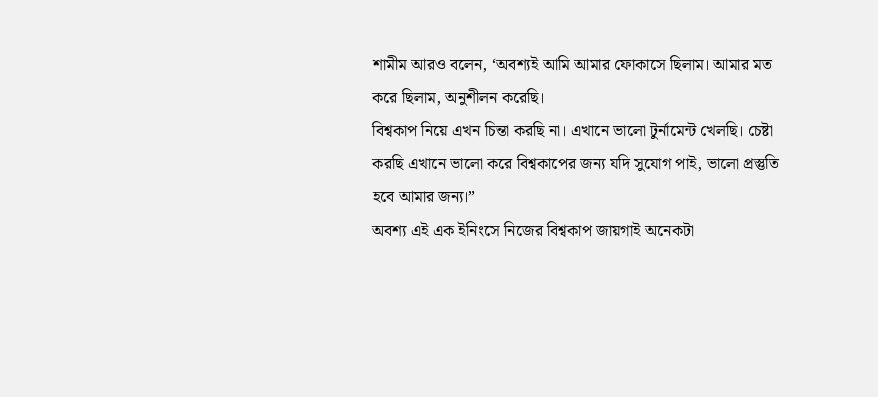শামীম আরও বলেন, ‘অবশ্যই আমি আমার ফোকাসে ছিলাম। আমার মত করে ছিলাম, অনুশীলন করেছি।
বিশ্বকাপ নিয়ে এখন চিন্তা করছি না। এখানে ভালো টুর্নামেন্ট খেলছি। চেষ্টা করছি এখানে ভালো করে বিশ্বকাপের জন্য যদি সুযোগ পাই, ভালো প্রস্তুতি হবে আমার জন্য।”
অবশ্য এই এক ইনিংসে নিজের বিশ্বকাপ জায়গাই অনেকটা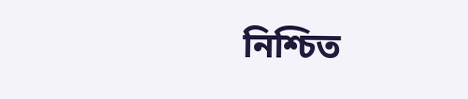নিশ্চিত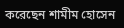করেছেন শামীম হোসেন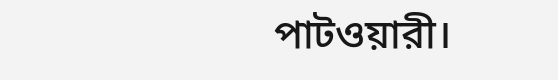পাটওয়ারী।